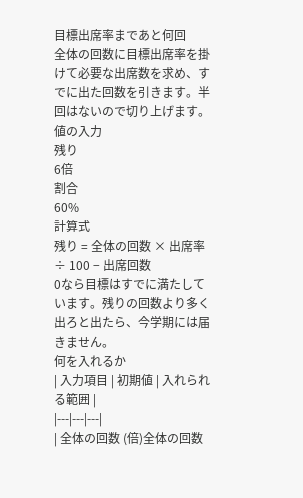目標出席率まであと何回
全体の回数に目標出席率を掛けて必要な出席数を求め、すでに出た回数を引きます。半回はないので切り上げます。
値の入力
残り
6倍
割合
60%
計算式
残り = 全体の回数 × 出席率 ÷ 100 − 出席回数
0なら目標はすでに満たしています。残りの回数より多く出ろと出たら、今学期には届きません。
何を入れるか
| 入力項目 | 初期値 | 入れられる範囲 |
|---|---|---|
| 全体の回数 (倍)全体の回数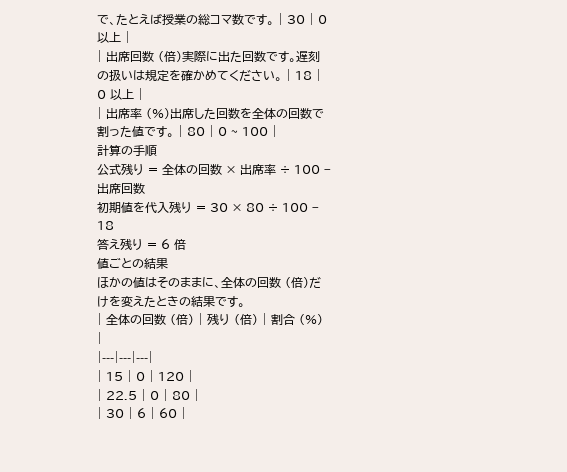で、たとえば授業の総コマ数です。 | 30 | 0 以上 |
| 出席回数 (倍)実際に出た回数です。遅刻の扱いは規定を確かめてください。 | 18 | 0 以上 |
| 出席率 (%)出席した回数を全体の回数で割った値です。 | 80 | 0 ~ 100 |
計算の手順
公式残り = 全体の回数 × 出席率 ÷ 100 − 出席回数
初期値を代入残り = 30 × 80 ÷ 100 − 18
答え残り = 6 倍
値ごとの結果
ほかの値はそのままに、全体の回数 (倍)だけを変えたときの結果です。
| 全体の回数 (倍) | 残り (倍) | 割合 (%) |
|---|---|---|
| 15 | 0 | 120 |
| 22.5 | 0 | 80 |
| 30 | 6 | 60 |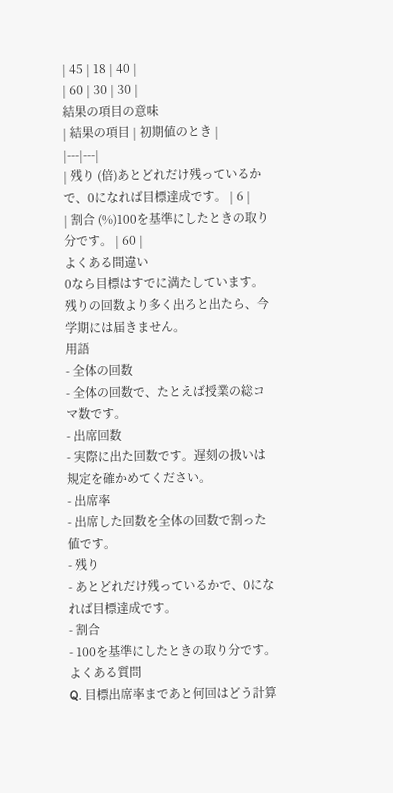| 45 | 18 | 40 |
| 60 | 30 | 30 |
結果の項目の意味
| 結果の項目 | 初期値のとき |
|---|---|
| 残り (倍)あとどれだけ残っているかで、0になれば目標達成です。 | 6 |
| 割合 (%)100を基準にしたときの取り分です。 | 60 |
よくある間違い
0なら目標はすでに満たしています。残りの回数より多く出ろと出たら、今学期には届きません。
用語
- 全体の回数
- 全体の回数で、たとえば授業の総コマ数です。
- 出席回数
- 実際に出た回数です。遅刻の扱いは規定を確かめてください。
- 出席率
- 出席した回数を全体の回数で割った値です。
- 残り
- あとどれだけ残っているかで、0になれば目標達成です。
- 割合
- 100を基準にしたときの取り分です。
よくある質問
Q. 目標出席率まであと何回はどう計算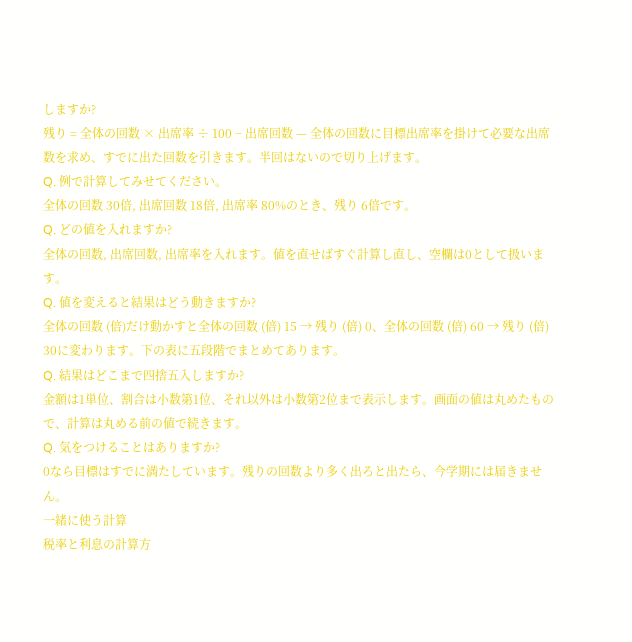しますか?
残り = 全体の回数 × 出席率 ÷ 100 − 出席回数 — 全体の回数に目標出席率を掛けて必要な出席数を求め、すでに出た回数を引きます。半回はないので切り上げます。
Q. 例で計算してみせてください。
全体の回数 30倍, 出席回数 18倍, 出席率 80%のとき、残り 6倍です。
Q. どの値を入れますか?
全体の回数, 出席回数, 出席率を入れます。値を直せばすぐ計算し直し、空欄は0として扱います。
Q. 値を変えると結果はどう動きますか?
全体の回数 (倍)だけ動かすと全体の回数 (倍) 15 → 残り (倍) 0、全体の回数 (倍) 60 → 残り (倍) 30に変わります。下の表に五段階でまとめてあります。
Q. 結果はどこまで四捨五入しますか?
金額は1単位、割合は小数第1位、それ以外は小数第2位まで表示します。画面の値は丸めたもので、計算は丸める前の値で続きます。
Q. 気をつけることはありますか?
0なら目標はすでに満たしています。残りの回数より多く出ろと出たら、今学期には届きません。
一緒に使う計算
税率と利息の計算方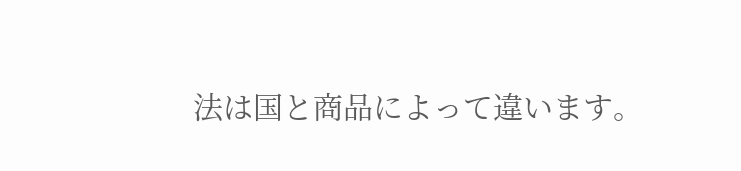法は国と商品によって違います。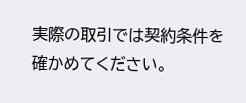実際の取引では契約条件を確かめてください。